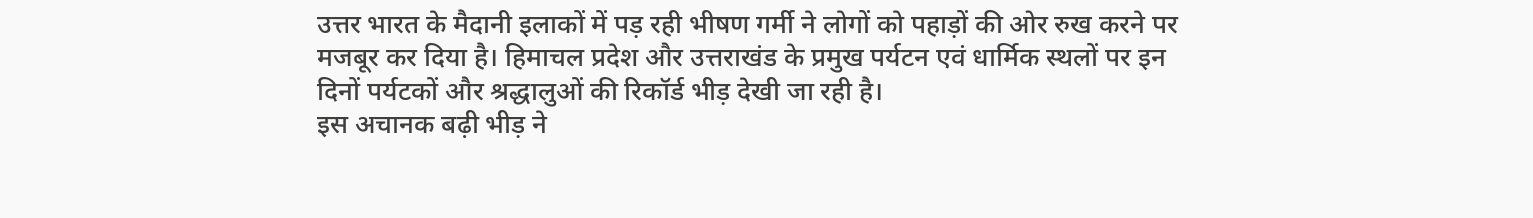उत्तर भारत के मैदानी इलाकों में पड़ रही भीषण गर्मी ने लोगों को पहाड़ों की ओर रुख करने पर मजबूर कर दिया है। हिमाचल प्रदेश और उत्तराखंड के प्रमुख पर्यटन एवं धार्मिक स्थलों पर इन दिनों पर्यटकों और श्रद्धालुओं की रिकॉर्ड भीड़ देखी जा रही है।
इस अचानक बढ़ी भीड़ ने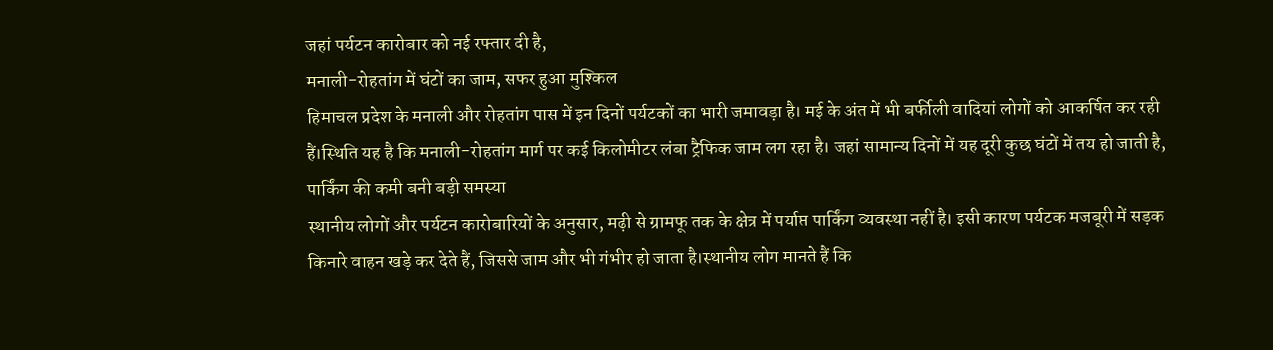जहां पर्यटन कारोबार को नई रफ्तार दी है,
मनाली-रोहतांग में घंटों का जाम, सफर हुआ मुश्किल
हिमाचल प्रदेश के मनाली और रोहतांग पास में इन दिनों पर्यटकों का भारी जमावड़ा है। मई के अंत में भी बर्फीली वादियां लोगों को आकर्षित कर रही हैं।स्थिति यह है कि मनाली-रोहतांग मार्ग पर कई किलोमीटर लंबा ट्रैफिक जाम लग रहा है। जहां सामान्य दिनों में यह दूरी कुछ घंटों में तय हो जाती है,
पार्किंग की कमी बनी बड़ी समस्या
स्थानीय लोगों और पर्यटन कारोबारियों के अनुसार, मढ़ी से ग्रामफू तक के क्षेत्र में पर्याप्त पार्किंग व्यवस्था नहीं है। इसी कारण पर्यटक मजबूरी में सड़क किनारे वाहन खड़े कर देते हैं, जिससे जाम और भी गंभीर हो जाता है।स्थानीय लोग मानते हैं कि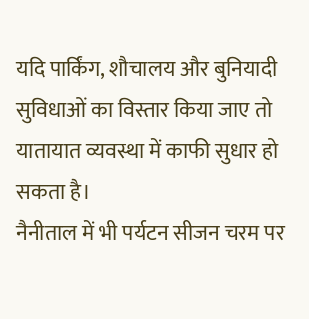यदि पार्किंग, शौचालय और बुनियादी सुविधाओं का विस्तार किया जाए तो यातायात व्यवस्था में काफी सुधार हो सकता है।
नैनीताल में भी पर्यटन सीजन चरम पर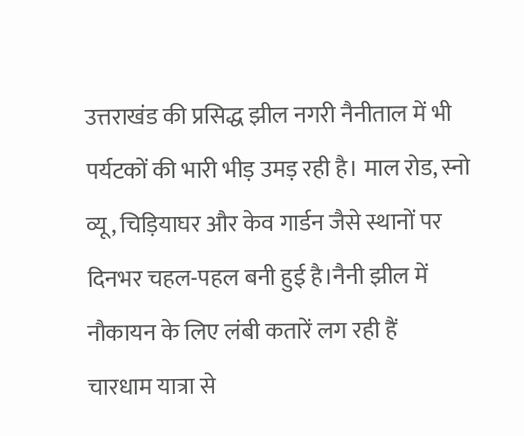उत्तराखंड की प्रसिद्ध झील नगरी नैनीताल में भी पर्यटकों की भारी भीड़ उमड़ रही है। माल रोड, स्नो व्यू, चिड़ियाघर और केव गार्डन जैसे स्थानों पर दिनभर चहल-पहल बनी हुई है।नैनी झील में नौकायन के लिए लंबी कतारें लग रही हैं
चारधाम यात्रा से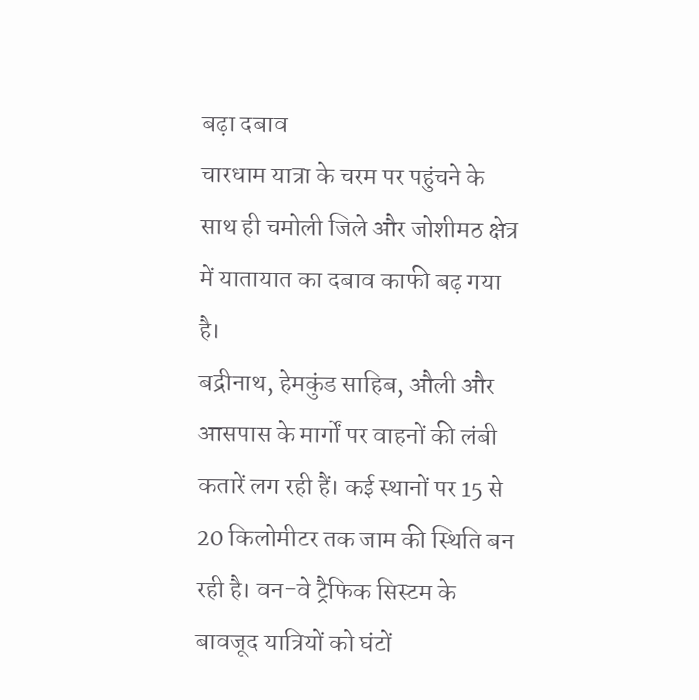बढ़ा दबाव
चारधाम यात्रा के चरम पर पहुंचने के साथ ही चमोली जिले और जोशीमठ क्षेत्र में यातायात का दबाव काफी बढ़ गया है।
बद्रीनाथ, हेमकुंड साहिब, औली और आसपास के मार्गों पर वाहनों की लंबी कतारें लग रही हैं। कई स्थानों पर 15 से 20 किलोमीटर तक जाम की स्थिति बन रही है। वन-वे ट्रैफिक सिस्टम के बावजूद यात्रियों को घंटों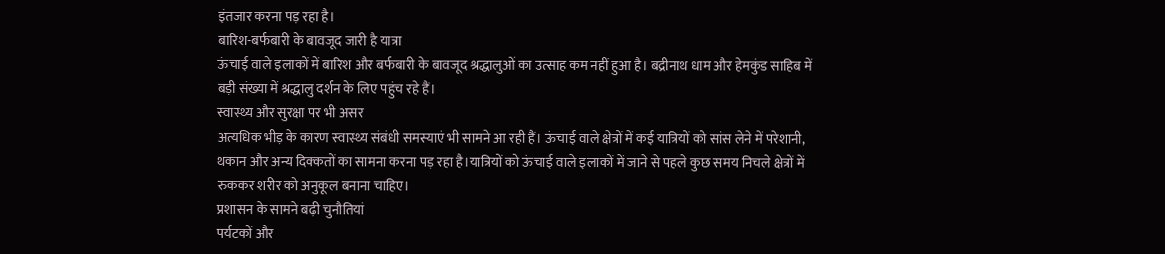इंतजार करना पड़ रहा है।
बारिश-बर्फबारी के बावजूद जारी है यात्रा
ऊंचाई वाले इलाकों में बारिश और बर्फबारी के बावजूद श्रद्धालुओं का उत्साह कम नहीं हुआ है। बद्रीनाथ धाम और हेमकुंड साहिब में बड़ी संख्या में श्रद्धालु दर्शन के लिए पहुंच रहे हैं।
स्वास्थ्य और सुरक्षा पर भी असर
अत्यधिक भीड़ के कारण स्वास्थ्य संबंधी समस्याएं भी सामने आ रही हैं। ऊंचाई वाले क्षेत्रों में कई यात्रियों को सांस लेने में परेशानी, थकान और अन्य दिक्कतों का सामना करना पड़ रहा है।यात्रियों को ऊंचाई वाले इलाकों में जाने से पहले कुछ समय निचले क्षेत्रों में रुककर शरीर को अनुकूल बनाना चाहिए।
प्रशासन के सामने बढ़ी चुनौतियां
पर्यटकों और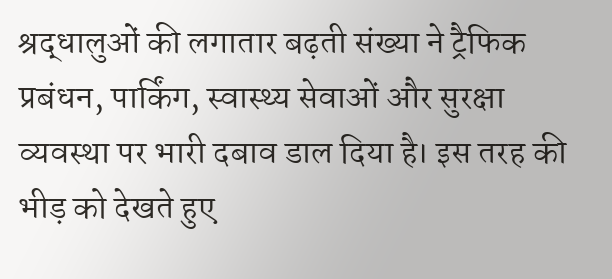श्रद्धालुओं की लगातार बढ़ती संख्या ने ट्रैफिक प्रबंधन, पार्किंग, स्वास्थ्य सेवाओं और सुरक्षा व्यवस्था पर भारी दबाव डाल दिया है। इस तरह की भीड़ को देखते हुए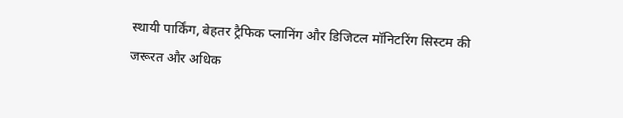स्थायी पार्किंग, बेहतर ट्रैफिक प्लानिंग और डिजिटल मॉनिटरिंग सिस्टम की जरूरत और अधिक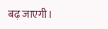बढ़ जाएगी।